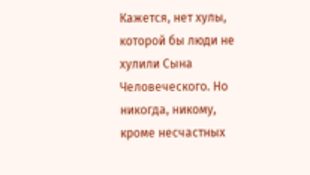Кажется, нет хулы, которой бы люди не хулили Сына Человеческого. Но никогда, никому, кроме несчастных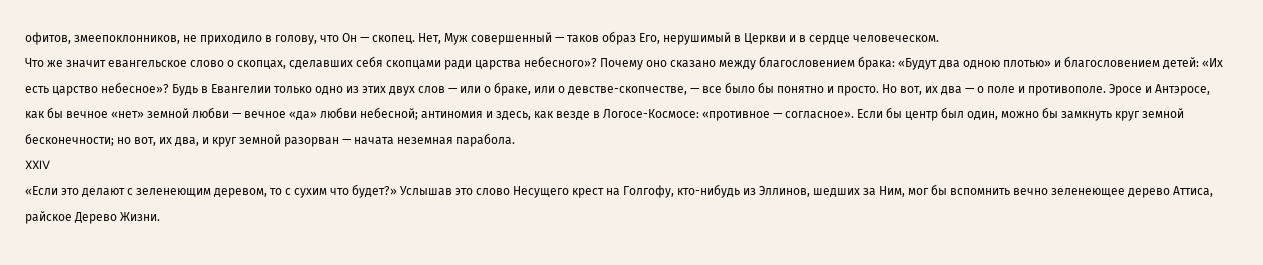офитов, змеепоклонников, не приходило в голову, что Он — скопец. Нет, Муж совершенный — таков образ Его, нерушимый в Церкви и в сердце человеческом.
Что же значит евангельское слово о скопцах, сделавших себя скопцами ради царства небесного»? Почему оно сказано между благословением брака: «Будут два одною плотью» и благословением детей: «Их есть царство небесное»? Будь в Евангелии только одно из этих двух слов — или о браке, или о девстве-скопчестве, — все было бы понятно и просто. Но вот, их два — о поле и противополе. Эросе и Антэросе, как бы вечное «нет» земной любви — вечное «да» любви небесной; антиномия и здесь, как везде в Логосе-Космосе: «противное — согласное». Если бы центр был один, можно бы замкнуть круг земной бесконечности; но вот, их два, и круг земной разорван — начата неземная парабола.
XXIV
«Если это делают с зеленеющим деревом, то с сухим что будет?» Услышав это слово Несущего крест на Голгофу, кто-нибудь из Эллинов, шедших за Ним, мог бы вспомнить вечно зеленеющее дерево Аттиса, райское Дерево Жизни.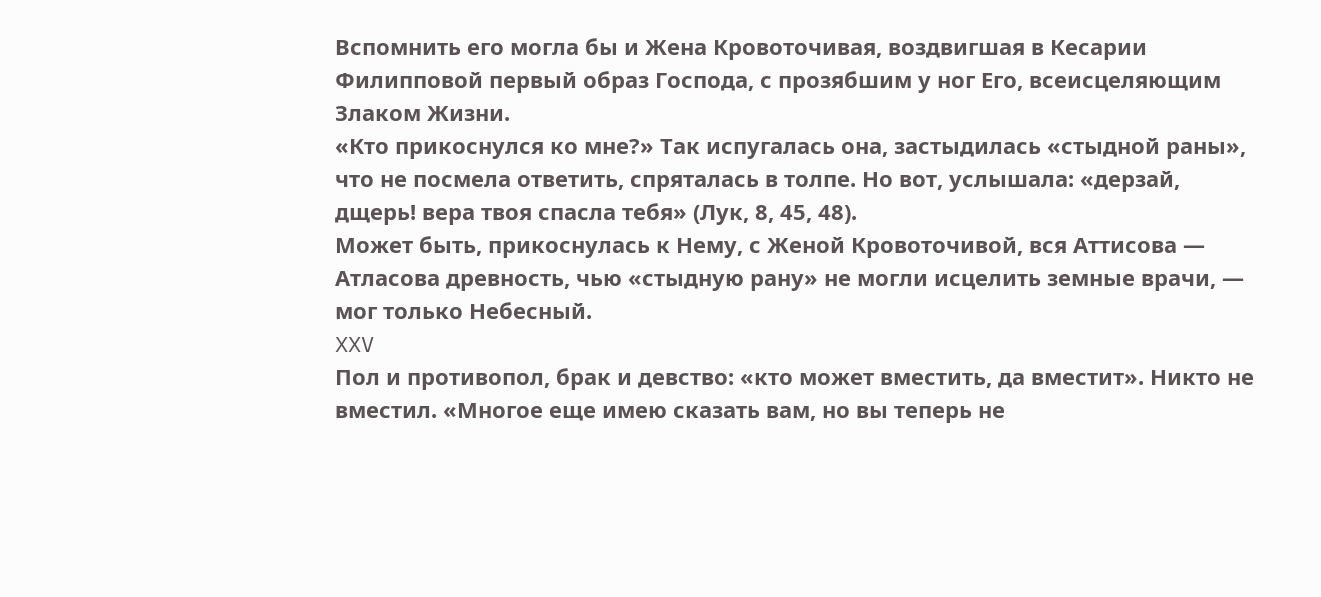Вспомнить его могла бы и Жена Кровоточивая, воздвигшая в Кесарии Филипповой первый образ Господа, с прозябшим у ног Его, всеисцеляющим Злаком Жизни.
«Кто прикоснулся ко мне?» Так испугалась она, застыдилась «стыдной раны», что не посмела ответить, спряталась в толпе. Но вот, услышала: «дерзай, дщерь! вера твоя спасла тебя» (Лук, 8, 45, 48).
Может быть, прикоснулась к Нему, с Женой Кровоточивой, вся Аттисова — Атласова древность, чью «стыдную рану» не могли исцелить земные врачи, — мог только Небесный.
XXV
Пол и противопол, брак и девство: «кто может вместить, да вместит». Никто не вместил. «Многое еще имею сказать вам, но вы теперь не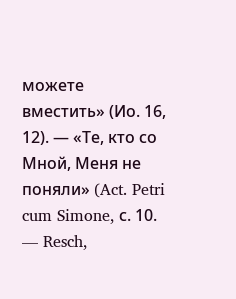можете вместить» (Ио. 16, 12). — «Те, кто со Мной, Меня не поняли» (Act. Petri cum Simone, с. 10. — Resch,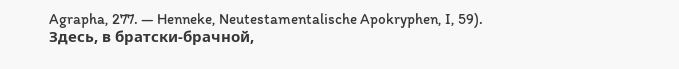Agrapha, 277. — Henneke, Neutestamentalische Apokryphen, I, 59).
Здесь, в братски-брачной,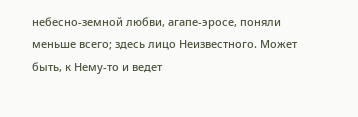небесно-земной любви, агапе-эросе, поняли меньше всего; здесь лицо Неизвестного. Может быть, к Нему-то и ведет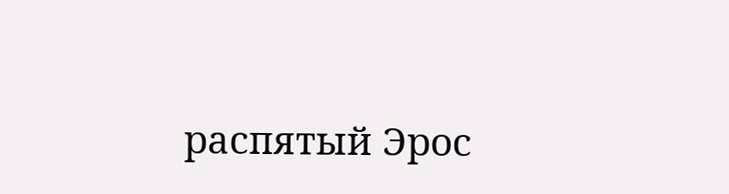распятый Эрос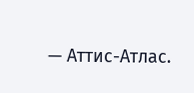— Аттис-Атлас.